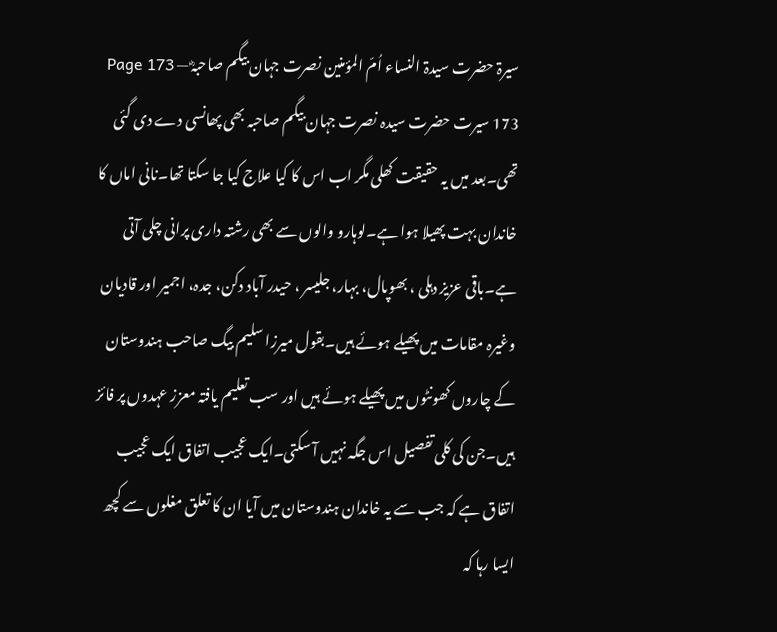سیرۃ حضرت سیدۃ النساء اُمّ المؤمنین نصرت جہان بیگم صاحبہؓ — Page 173
173 سیرت حضرت سیدہ نصرت جہان بیگم صاحبہ بھی پھانسی دے دی گئی تھی۔بعد میں یہ حقیقت کھلی مگر اب اس کا کیا علاج کیا جا سکتا تھا۔نانی اماں کا خاندان بہت پھیلا ہوا ہے۔لوہارو والوں سے بھی رشتہ داری پرانی چلی آتی ہے۔باقی عزیز دہلی ، بھوپال، بہار، جلیسر ، حیدر آباد دکن، جدہ، اجمیر اور قادیان وغیرہ مقامات میں پھیلے ہوئے ہیں۔بقول میرزا سلیم بیگ صاحب ہندوستان کے چاروں کھونٹوں میں پھیلے ہوئے ہیں اور سب تعلیم یافتہ معزز عہدوں پر فائز ہیں۔جن کی کلی تفصیل اس جگہ نہیں آ سکتی۔ایک عجیب اتفاق ایک عجیب اتفاق ہے کہ جب سے یہ خاندان ہندوستان میں آیا ان کا تعلق مغلوں سے کچھ ایسا رہا کہ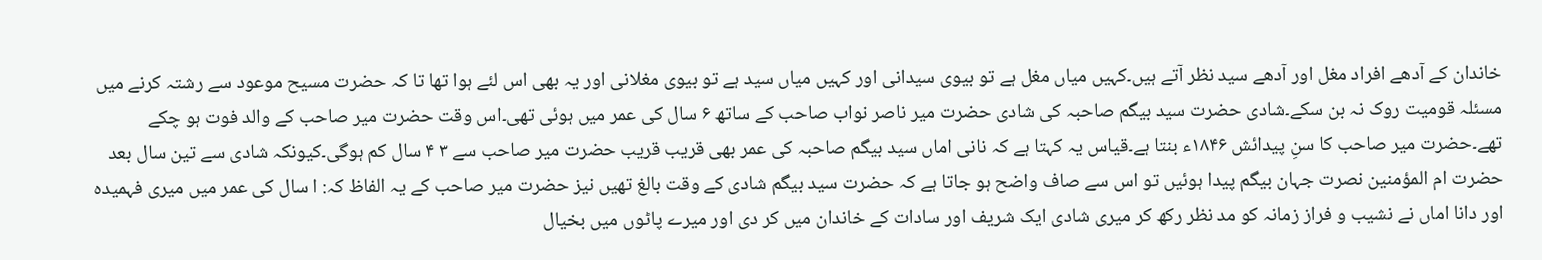خاندان کے آدھے افراد مغل اور آدھے سید نظر آتے ہیں۔کہیں میاں مغل ہے تو بیوی سیدانی اور کہیں میاں سید ہے تو بیوی مغلانی اور یہ بھی اس لئے ہوا تھا تا کہ حضرت مسیح موعود سے رشتہ کرنے میں مسئلہ قومیت روک نہ بن سکے۔شادی حضرت سید بیگم صاحبہ کی شادی حضرت میر ناصر نواب صاحب کے ساتھ ۶ سال کی عمر میں ہوئی تھی۔اس وقت حضرت میر صاحب کے والد فوت ہو چکے تھے۔حضرت میر صاحب کا سنِ پیدائش ۱۸۴۶ء بنتا ہے۔قیاس یہ کہتا ہے کہ نانی اماں سید بیگم صاحبہ کی عمر بھی قریب قریب حضرت میر صاحب سے ۳ ۴ سال کم ہوگی۔کیونکہ شادی سے تین سال بعد حضرت ام المؤمنین نصرت جہان بیگم پیدا ہوئیں تو اس سے صاف واضح ہو جاتا ہے کہ حضرت سید بیگم شادی کے وقت بالغ تھیں نیز حضرت میر صاحب کے یہ الفاظ کہ: ا سال کی عمر میں میری فہمیدہ اور دانا اماں نے نشیب و فراز زمانہ کو مد نظر رکھ کر میری شادی ایک شریف اور سادات کے خاندان میں کر دی اور میرے پاٹوں میں بخیال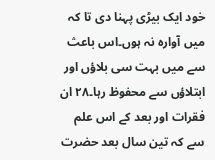خود ایک بیڑی پہنا دی تا کہ میں آوارہ نہ ہوں۔اس باعث سے میں بہت سی بلاؤں اور ابتلاؤں سے محفوظ رہا۔۲۸ ان فقرات اور بعد کے اس علم سے کہ تین سال بعد حضرت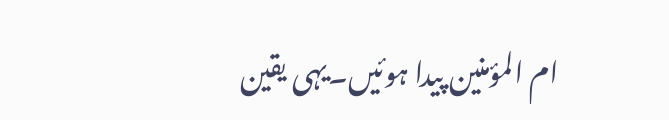ام المؤمنین پیدا ہوئیں۔یہی یقین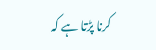کرنا پڑتا ہے کہ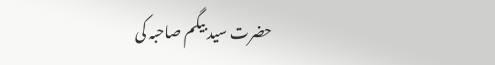حضرت سید بیگم صاحبہ کی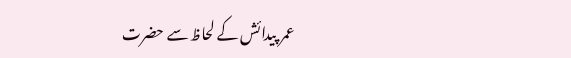عمر پیدائش کے لحاظ سے حضرت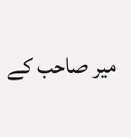میر صاحب کے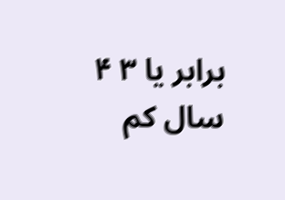برابر یا ۳ ۴ سال کم